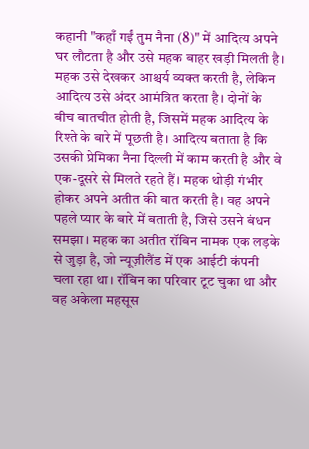कहानी "कहाँ गईं तुम नैना (8)" में आदित्य अपने घर लौटता है और उसे महक बाहर खड़ी मिलती है। महक उसे देखकर आश्चर्य व्यक्त करती है, लेकिन आदित्य उसे अंदर आमंत्रित करता है। दोनों के बीच बातचीत होती है, जिसमें महक आदित्य के रिश्ते के बारे में पूछती है। आदित्य बताता है कि उसकी प्रेमिका नैना दिल्ली में काम करती है और वे एक-दूसरे से मिलते रहते हैं। महक थोड़ी गंभीर होकर अपने अतीत की बात करती है। वह अपने पहले प्यार के बारे में बताती है, जिसे उसने बंधन समझा। महक का अतीत रॉबिन नामक एक लड़के से जुड़ा है, जो न्यूज़ीलैंड में एक आईटी कंपनी चला रहा था। रॉबिन का परिवार टूट चुका था और वह अकेला महसूस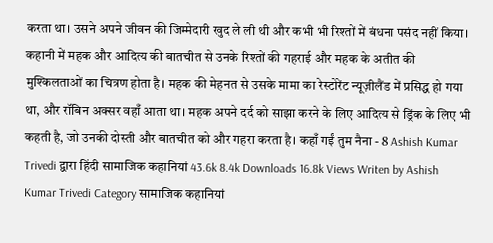करता था। उसने अपने जीवन की जिम्मेदारी खुद ले ली थी और कभी भी रिश्तों में बंधना पसंद नहीं किया। कहानी में महक और आदित्य की बातचीत से उनके रिश्तों की गहराई और महक के अतीत की मुश्किलताओं का चित्रण होता है। महक की मेहनत से उसके मामा का रेस्टोरेंट न्यूज़ीलैंड में प्रसिद्ध हो गया था, और रॉबिन अक्सर वहाँ आता था। महक अपने दर्द को साझा करने के लिए आदित्य से ड्रिंक के लिए भी कहती है, जो उनकी दोस्ती और बातचीत को और गहरा करता है। कहाँ गईं तुम नैना - 8 Ashish Kumar Trivedi द्वारा हिंदी सामाजिक कहानियां 43.6k 8.4k Downloads 16.8k Views Writen by Ashish Kumar Trivedi Category सामाजिक कहानियां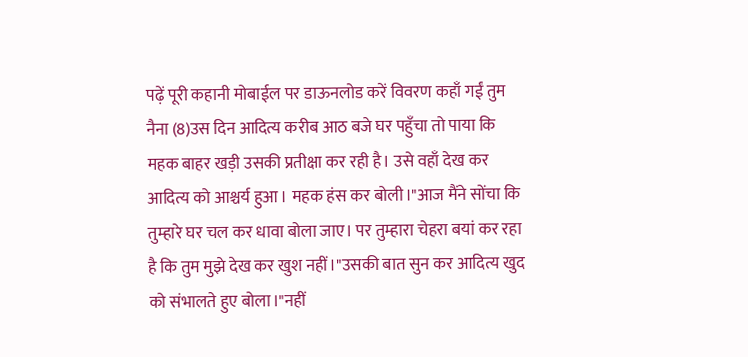पढ़ें पूरी कहानी मोबाईल पर डाऊनलोड करें विवरण कहाँ गईं तुम नैना (8)उस दिन आदित्य करीब आठ बजे घर पहुँचा तो पाया कि महक बाहर खड़ी उसकी प्रतीक्षा कर रही है। उसे वहाँ देख कर आदित्य को आश्चर्य हुआ। महक हंस कर बोली।"आज मैंने सोंचा कि तुम्हारे घर चल कर धावा बोला जाए। पर तुम्हारा चेहरा बयां कर रहा है कि तुम मुझे देख कर खुश नहीं।"उसकी बात सुन कर आदित्य खुद को संभालते हुए बोला।"नहीं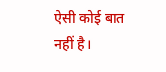ऐसी कोई बात नहीं है।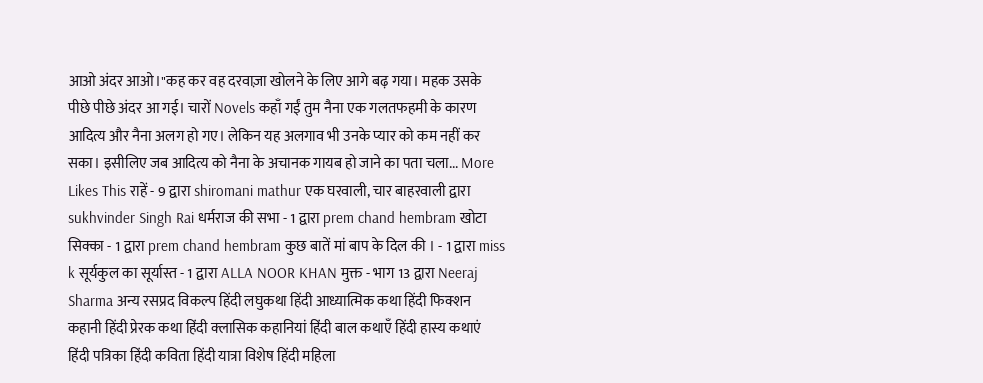आओ अंदर आओ।"कह कर वह दरवाज़ा खोलने के लिए आगे बढ़ गया। महक उसके पीछे पीछे अंदर आ गई। चारों Novels कहाँ गईं तुम नैना एक गलतफहमी के कारण आदित्य और नैना अलग हो गए। लेकिन यह अलगाव भी उनके प्यार को कम नहीं कर सका। इसीलिए जब आदित्य को नैना के अचानक गायब हो जाने का पता चला... More Likes This राहें - 9 द्वारा shiromani mathur एक घरवाली, चार बाहरवाली द्वारा sukhvinder Singh Rai धर्मराज की सभा - 1 द्वारा prem chand hembram खोटा सिक्का - 1 द्वारा prem chand hembram कुछ बातें मां बाप के दिल की । - 1 द्वारा miss k सूर्यकुल का सूर्यास्त - 1 द्वारा ALLA NOOR KHAN मुक्त - भाग 13 द्वारा Neeraj Sharma अन्य रसप्रद विकल्प हिंदी लघुकथा हिंदी आध्यात्मिक कथा हिंदी फिक्शन कहानी हिंदी प्रेरक कथा हिंदी क्लासिक कहानियां हिंदी बाल कथाएँ हिंदी हास्य कथाएं हिंदी पत्रिका हिंदी कविता हिंदी यात्रा विशेष हिंदी महिला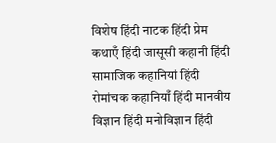विशेष हिंदी नाटक हिंदी प्रेम कथाएँ हिंदी जासूसी कहानी हिंदी सामाजिक कहानियां हिंदी रोमांचक कहानियाँ हिंदी मानवीय विज्ञान हिंदी मनोविज्ञान हिंदी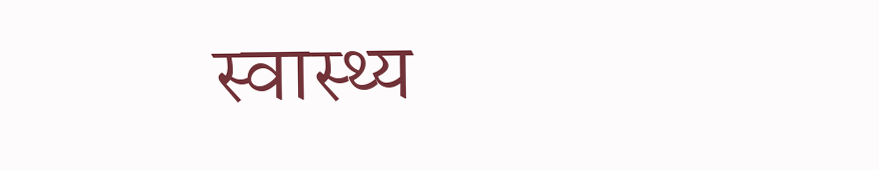स्वास्थ्य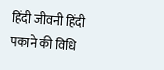हिंदी जीवनी हिंदी पकाने की विधि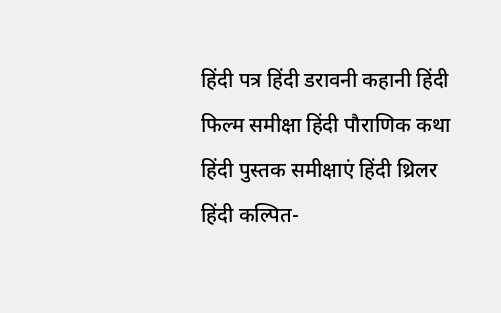हिंदी पत्र हिंदी डरावनी कहानी हिंदी फिल्म समीक्षा हिंदी पौराणिक कथा हिंदी पुस्तक समीक्षाएं हिंदी थ्रिलर हिंदी कल्पित-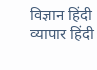विज्ञान हिंदी व्यापार हिंदी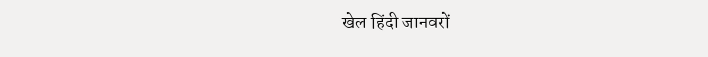खेल हिंदी जानवरों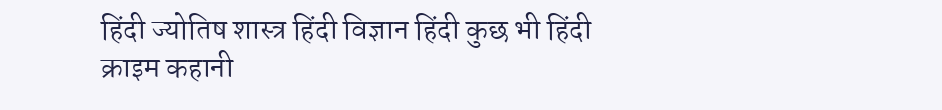हिंदी ज्योतिष शास्त्र हिंदी विज्ञान हिंदी कुछ भी हिंदी क्राइम कहानी